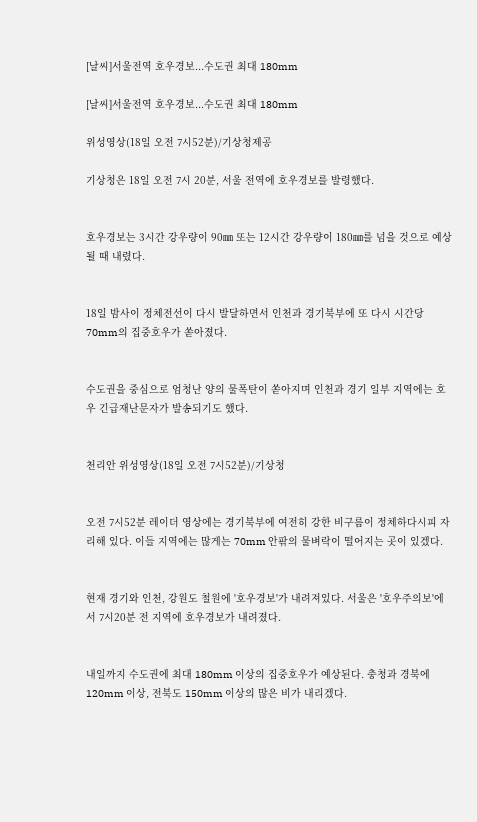[날씨]서울전역 호우경보...수도권 최대 180mm

[날씨]서울전역 호우경보...수도권 최대 180mm

위성영상(18일 오전 7시52분)/기상청제공

기상청은 18일 오전 7시 20분, 서울 전역에 호우경보를 발령했다.


호우경보는 3시간 강우량이 90㎜ 또는 12시간 강우량이 180㎜를 넘을 것으로 예상될 때 내렸다.


18일 밤사이 정체전선이 다시 발달하면서 인천과 경기북부에 또 다시 시간당 70mm의 집중호우가 쏟아졌다.


수도권을 중심으로 엄청난 양의 물폭탄이 쏟아지며 인천과 경기 일부 지역에는 호우 긴급재난문자가 발송되기도 했다.


천리안 위성영상(18일 오전 7시52분)/기상청


오전 7시52분 레이더 영상에는 경기북부에 여전히 강한 비구름이 정체하다시피 자리해 있다. 이들 지역에는 많게는 70mm 안팎의 물벼락이 떨어지는 곳이 있겠다.


현재 경기와 인천, 강원도 철원에 '호우경보'가 내려져있다. 서울은 '호우주의보'에서 7시20분 전 지역에 호우경보가 내려졌다.


내일까지 수도권에 최대 180mm 이상의 집중호우가 예상된다. 충청과 경북에 120mm 이상, 전북도 150mm 이상의 많은 비가 내리겠다.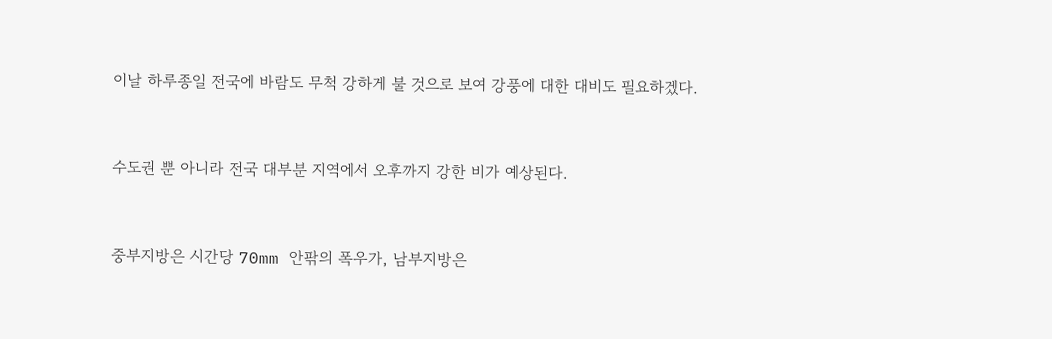이날 하루종일 전국에 바람도 무척 강하게 불 것으로 보여 강풍에 대한 대비도 필요하겠다.


수도권 뿐 아니라 전국 대부분 지역에서 오후까지 강한 비가 예상된다.


중부지방은 시간당 70mm 안팎의 폭우가, 남부지방은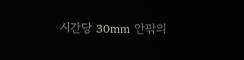시간당 30mm 안팎의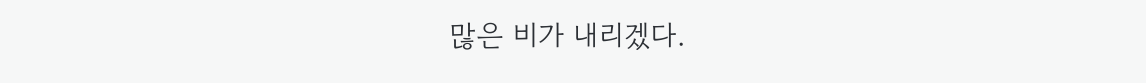많은 비가 내리겠다.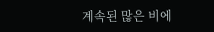계속된 많은 비에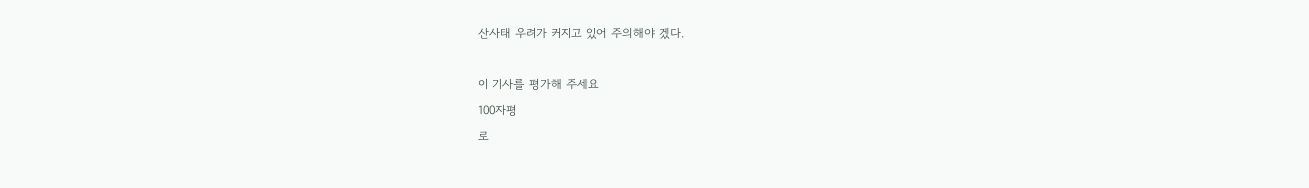산사태 우려가 커지고 있어 주의해야 겠다.

이 기사를 평가해 주세요
100자평
로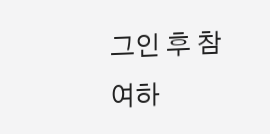그인 후 참여하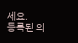세요.
등록된 의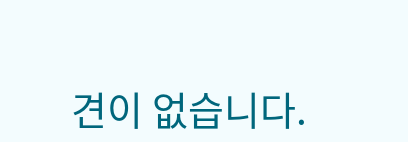견이 없습니다.